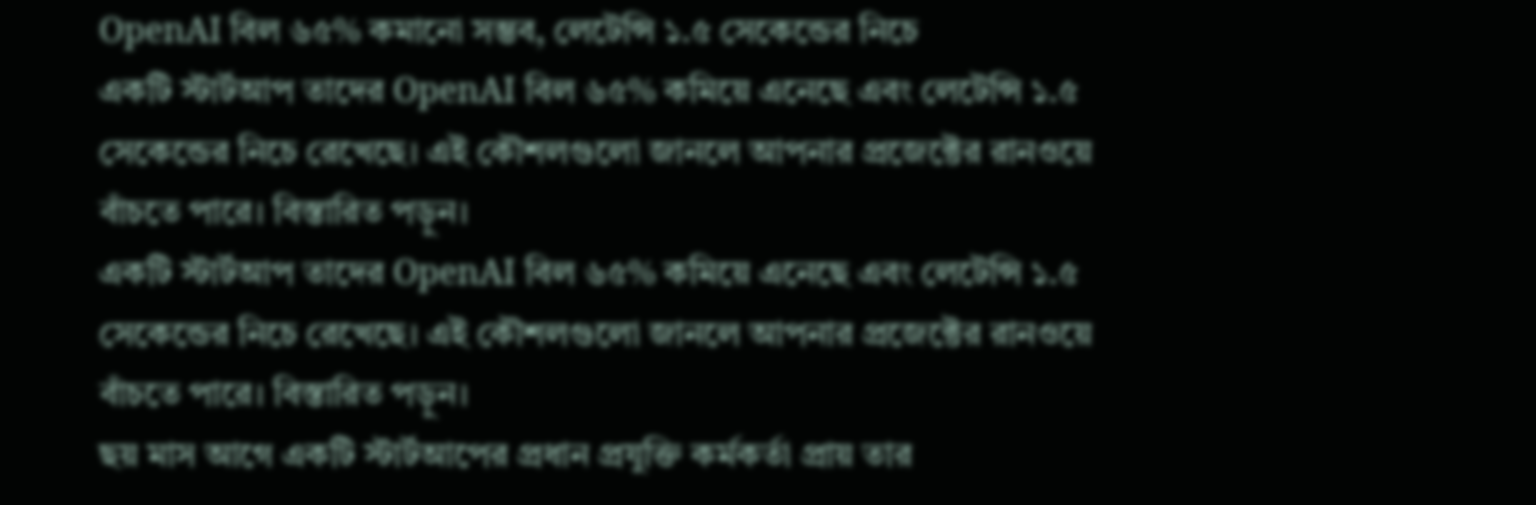OpenAI বিল ৬৫% কমানো সম্ভব, লেটেন্সি ১.৫ সেকেন্ডের নিচে
একটি স্টার্টআপ তাদের OpenAI বিল ৬৫% কমিয়ে এনেছে এবং লেটেন্সি ১.৫ সেকেন্ডের নিচে রেখেছে। এই কৌশলগুলো জানলে আপনার প্রজেক্টের রানওয়ে বাঁচতে পারে। বিস্তারিত পড়ুন।
একটি স্টার্টআপ তাদের OpenAI বিল ৬৫% কমিয়ে এনেছে এবং লেটেন্সি ১.৫ সেকেন্ডের নিচে রেখেছে। এই কৌশলগুলো জানলে আপনার প্রজেক্টের রানওয়ে বাঁচতে পারে। বিস্তারিত পড়ুন।
ছয় মাস আগে একটি স্টার্টআপের প্রধান প্রযুক্তি কর্মকর্তা প্রায় তার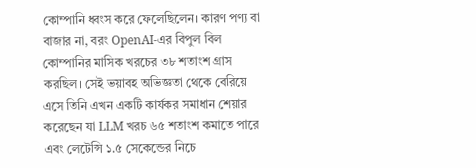কোম্পানি ধ্বংস করে ফেলেছিলেন। কারণ পণ্য বা বাজার না, বরং OpenAI-এর বিপুল বিল কোম্পানির মাসিক খরচের ৩৮ শতাংশ গ্রাস করছিল। সেই ভয়াবহ অভিজ্ঞতা থেকে বেরিয়ে এসে তিনি এখন একটি কার্যকর সমাধান শেয়ার করেছেন যা LLM খরচ ৬৫ শতাংশ কমাতে পারে এবং লেটেন্সি ১.৫ সেকেন্ডের নিচে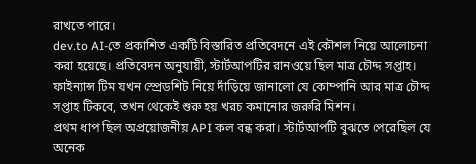রাখতে পারে।
dev.to AI-তে প্রকাশিত একটি বিস্তারিত প্রতিবেদনে এই কৌশল নিয়ে আলোচনা করা হয়েছে। প্রতিবেদন অনুযায়ী, স্টার্টআপটির রানওয়ে ছিল মাত্র চৌদ্দ সপ্তাহ। ফাইন্যান্স টিম যখন স্প্রেডশিট নিয়ে দাঁড়িয়ে জানালো যে কোম্পানি আর মাত্র চৌদ্দ সপ্তাহ টিকবে, তখন থেকেই শুরু হয় খরচ কমানোর জরুরি মিশন।
প্রথম ধাপ ছিল অপ্রয়োজনীয় API কল বন্ধ করা। স্টার্টআপটি বুঝতে পেরেছিল যে অনেক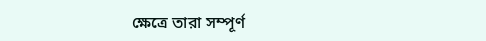ক্ষেত্রে তারা সম্পূর্ণ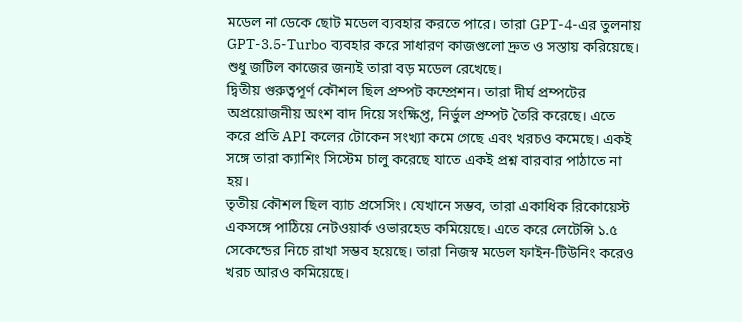মডেল না ডেকে ছোট মডেল ব্যবহার করতে পারে। তারা GPT-4-এর তুলনায় GPT-3.5-Turbo ব্যবহার করে সাধারণ কাজগুলো দ্রুত ও সস্তায় করিয়েছে। শুধু জটিল কাজের জন্যই তারা বড় মডেল রেখেছে।
দ্বিতীয় গুরুত্বপূর্ণ কৌশল ছিল প্রম্পট কম্প্রেশন। তারা দীর্ঘ প্রম্পটের অপ্রয়োজনীয় অংশ বাদ দিয়ে সংক্ষিপ্ত, নির্ভুল প্রম্পট তৈরি করেছে। এতে করে প্রতি API কলের টোকেন সংখ্যা কমে গেছে এবং খরচও কমেছে। একই সঙ্গে তারা ক্যাশিং সিস্টেম চালু করেছে যাতে একই প্রশ্ন বারবার পাঠাতে না হয়।
তৃতীয় কৌশল ছিল ব্যাচ প্রসেসিং। যেখানে সম্ভব, তারা একাধিক রিকোয়েস্ট একসঙ্গে পাঠিয়ে নেটওয়ার্ক ওভারহেড কমিয়েছে। এতে করে লেটেন্সি ১.৫ সেকেন্ডের নিচে রাখা সম্ভব হয়েছে। তারা নিজস্ব মডেল ফাইন-টিউনিং করেও খরচ আরও কমিয়েছে।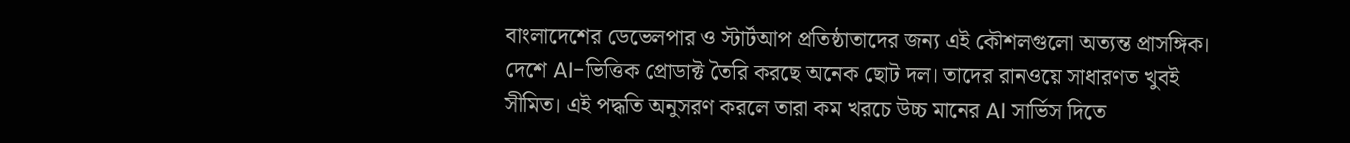বাংলাদেশের ডেভেলপার ও স্টার্টআপ প্রতিষ্ঠাতাদের জন্য এই কৌশলগুলো অত্যন্ত প্রাসঙ্গিক। দেশে AI-ভিত্তিক প্রোডাক্ট তৈরি করছে অনেক ছোট দল। তাদের রানওয়ে সাধারণত খুবই সীমিত। এই পদ্ধতি অনুসরণ করলে তারা কম খরচে উচ্চ মানের AI সার্ভিস দিতে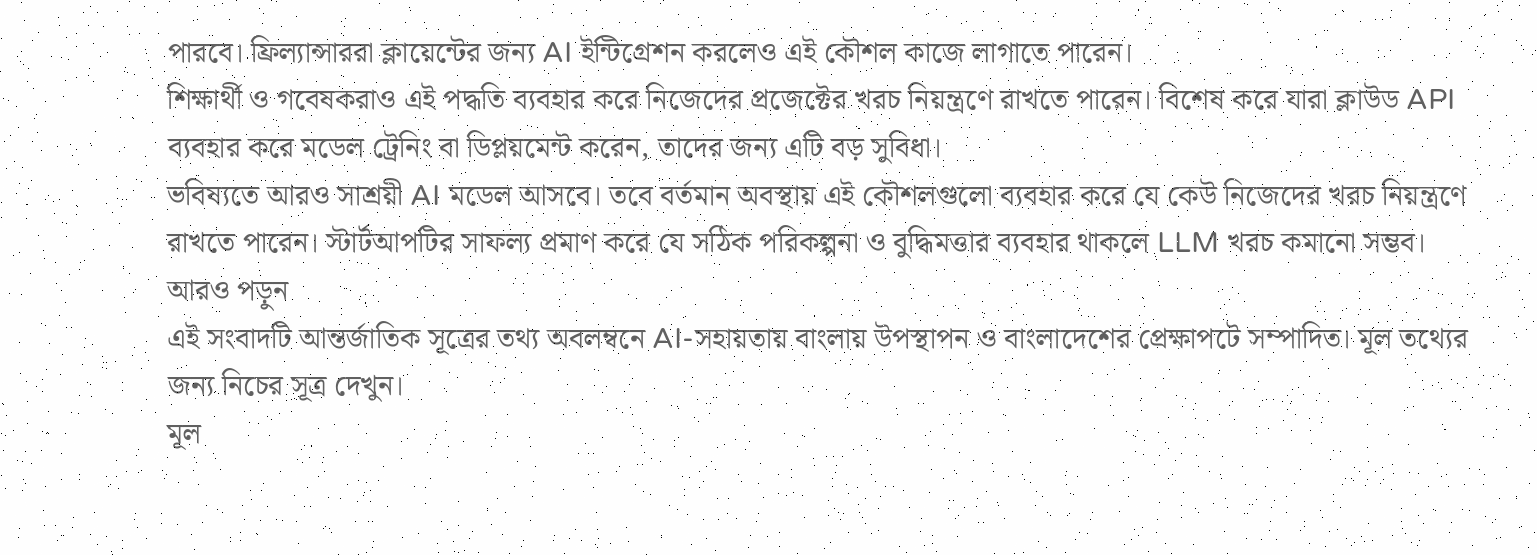পারবে। ফ্রিল্যান্সাররা ক্লায়েন্টের জন্য AI ইন্টিগ্রেশন করলেও এই কৌশল কাজে লাগাতে পারেন।
শিক্ষার্থী ও গবেষকরাও এই পদ্ধতি ব্যবহার করে নিজেদের প্রজেক্টের খরচ নিয়ন্ত্রণে রাখতে পারেন। বিশেষ করে যারা ক্লাউড API ব্যবহার করে মডেল ট্রেনিং বা ডিপ্লয়মেন্ট করেন, তাদের জন্য এটি বড় সুবিধা।
ভবিষ্যতে আরও সাশ্রয়ী AI মডেল আসবে। তবে বর্তমান অবস্থায় এই কৌশলগুলো ব্যবহার করে যে কেউ নিজেদের খরচ নিয়ন্ত্রণে রাখতে পারেন। স্টার্টআপটির সাফল্য প্রমাণ করে যে সঠিক পরিকল্পনা ও বুদ্ধিমত্তার ব্যবহার থাকলে LLM খরচ কমানো সম্ভব।
আরও পড়ুন
এই সংবাদটি আন্তর্জাতিক সূত্রের তথ্য অবলম্বনে AI-সহায়তায় বাংলায় উপস্থাপন ও বাংলাদেশের প্রেক্ষাপটে সম্পাদিত। মূল তথ্যের জন্য নিচের সূত্র দেখুন।
মূল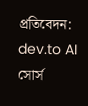প্রতিবেদন: dev.to AI
সোর্স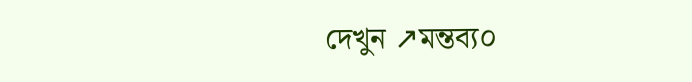দেখুন ↗মন্তব্য০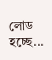লোড হচ্ছে...